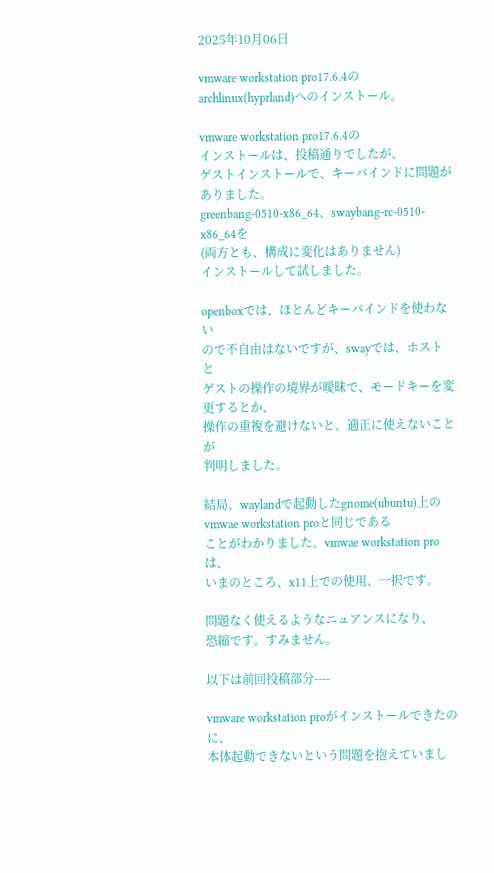2025年10月06日

vmware workstation pro17.6.4のarchlinux(hyprland)へのインストール。

vmware workstation pro17.6.4の
インストールは、投稿通りでしたが、
ゲストインストールで、キーバインドに問題がありました。
greenbang-0510-x86_64、swaybang-rc-0510-x86_64を
(両方とも、構成に変化はありません)
インストールして試しました。

openboxでは、ほとんどキーバインドを使わない
ので不自由はないですが、swayでは、ホストと
ゲストの操作の境界が曖昧で、モードキーを変更するとか、
操作の重複を避けないと、適正に使えないことが
判明しました。

結局、waylandで起動したgnome(ubuntu)上の
vmwae workstation proと同じである
ことがわかりました。vmwae workstation proは、
いまのところ、x11上での使用、一択です。

問題なく使えるようなニュアンスになり、
恐縮です。すみません。

以下は前回投稿部分----

vmware workstation proがインストールできたのに、
本体起動できないという問題を抱えていまし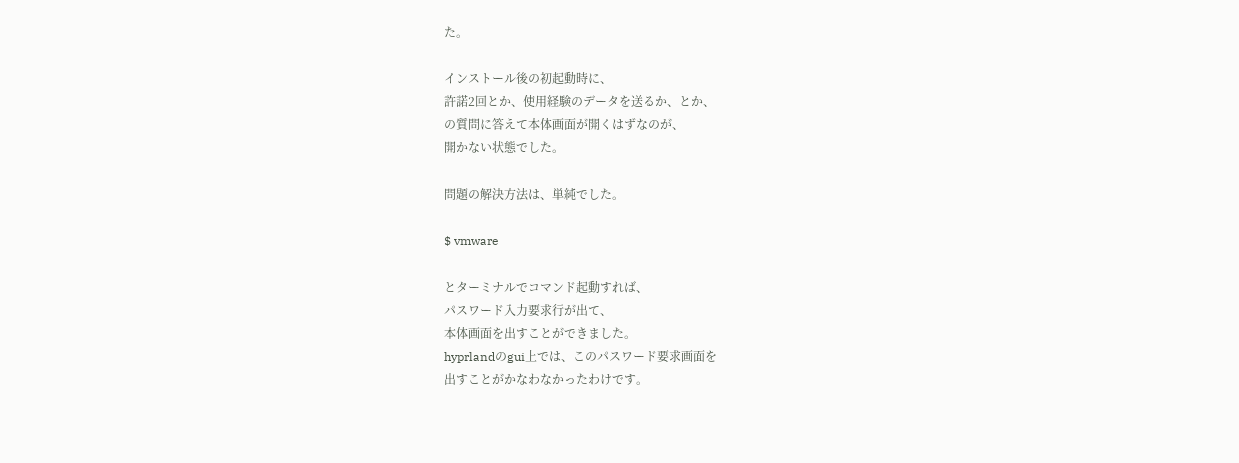た。

インストール後の初起動時に、
許諾2回とか、使用経験のデータを送るか、とか、
の質問に答えて本体画面が開くはずなのが、
開かない状態でした。

問題の解決方法は、単純でした。

$ vmware

とターミナルでコマンド起動すれば、
パスワード入力要求行が出て、
本体画面を出すことができました。
hyprlandのgui上では、このパスワード要求画面を
出すことがかなわなかったわけです。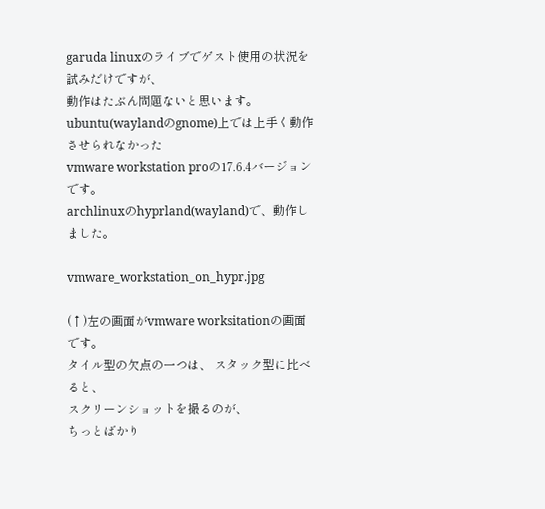garuda linuxのライブでゲスト使用の状況を試みだけですが、
動作はたぶん問題ないと思います。
ubuntu(waylandのgnome)上では上手く動作させられなかった
vmware workstation proの17.6.4バージョンです。
archlinuxのhyprland(wayland)で、動作しました。

vmware_workstation_on_hypr.jpg

(↑)左の画面がvmware worksitationの画面です。
タイル型の欠点の一つは、 スタック型に比べると、
スクリーンショットを撮るのが、
ちっとばかり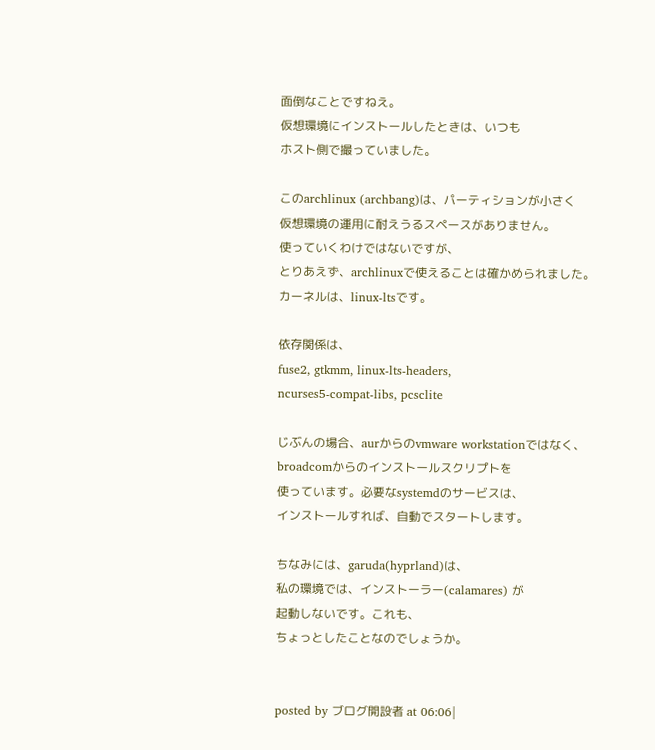面倒なことですねえ。
仮想環境にインストールしたときは、いつも
ホスト側で撮っていました。

このarchlinux (archbang)は、パーティションが小さく
仮想環境の運用に耐えうるスペースがありません。
使っていくわけではないですが、
とりあえず、archlinuxで使えることは確かめられました。
カーネルは、linux-ltsです。

依存関係は、
fuse2, gtkmm, linux-lts-headers,
ncurses5-compat-libs, pcsclite

じぶんの場合、aurからのvmware workstationではなく、
broadcomからのインストールスクリプトを
使っています。必要なsystemdのサービスは、
インストールすれば、自動でスタートします。

ちなみには、garuda(hyprland)は、
私の環境では、インストーラー(calamares) が
起動しないです。これも、
ちょっとしたことなのでしょうか。


posted by ブログ開設者 at 06:06|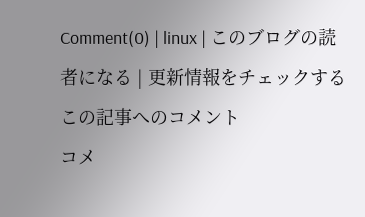Comment(0) | linux | このブログの読者になる | 更新情報をチェックする
この記事へのコメント
コメ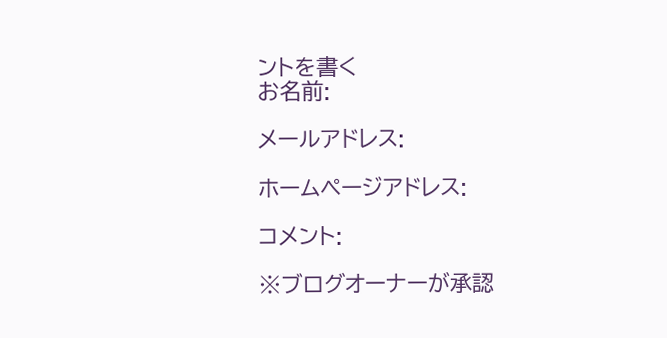ントを書く
お名前:

メールアドレス:

ホームページアドレス:

コメント:

※ブログオーナーが承認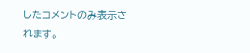したコメントのみ表示されます。